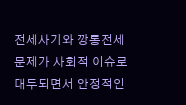전세사기와 깡통전세 문제가 사회적 이슈로 대두되면서 안정적인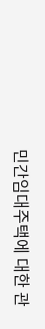민간임대주택에 대한 관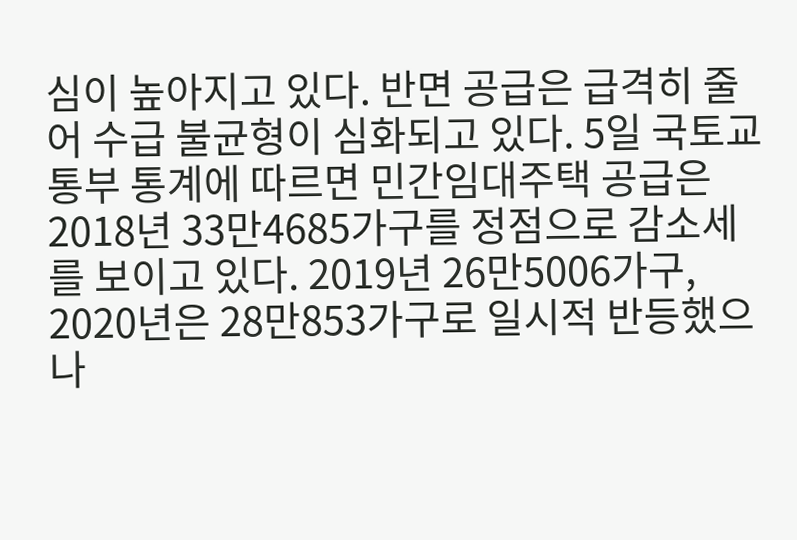심이 높아지고 있다. 반면 공급은 급격히 줄어 수급 불균형이 심화되고 있다. 5일 국토교통부 통계에 따르면 민간임대주택 공급은 2018년 33만4685가구를 정점으로 감소세를 보이고 있다. 2019년 26만5006가구, 2020년은 28만853가구로 일시적 반등했으나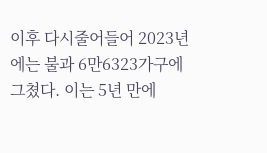이후 다시줄어들어 2023년에는 불과 6만6323가구에 그쳤다. 이는 5년 만에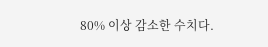80% 이상 감소한 수치다.